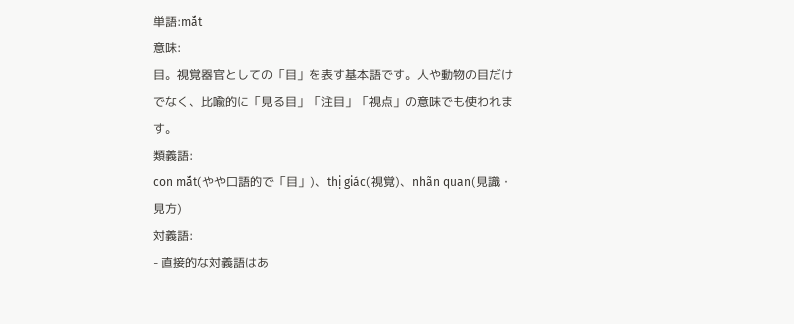単語:mắt
意味:
目。視覚器官としての「目」を表す基本語です。人や動物の目だけでなく、比喩的に「見る目」「注目」「視点」の意味でも使われます。
類義語:
con mắt(やや口語的で「目」)、thị giác(視覚)、nhãn quan(見識・見方)
対義語:
- 直接的な対義語はあ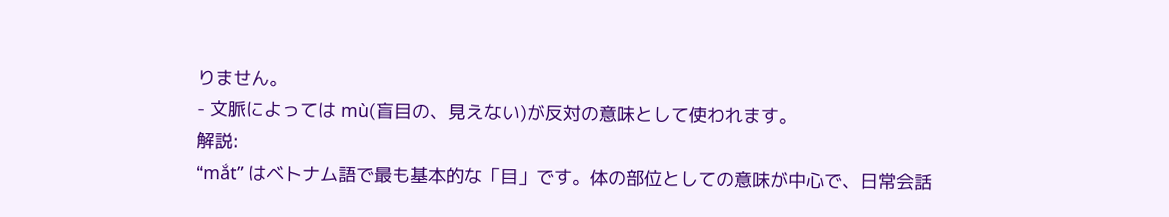りません。
- 文脈によっては mù(盲目の、見えない)が反対の意味として使われます。
解説:
“mắt” はベトナム語で最も基本的な「目」です。体の部位としての意味が中心で、日常会話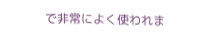で非常によく使われま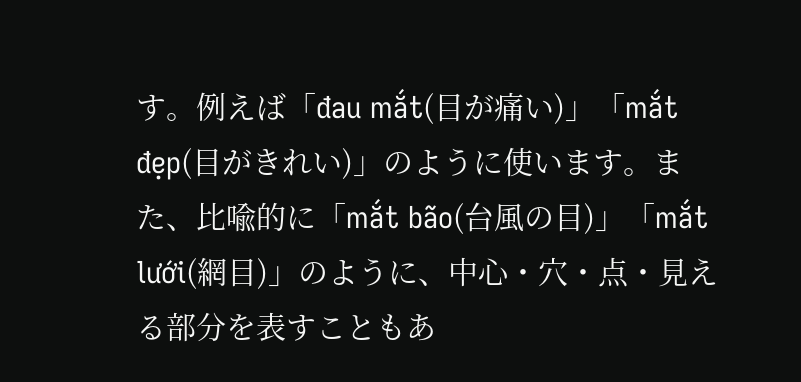す。例えば「đau mắt(目が痛い)」「mắt đẹp(目がきれい)」のように使います。また、比喩的に「mắt bão(台風の目)」「mắt lưới(網目)」のように、中心・穴・点・見える部分を表すこともあ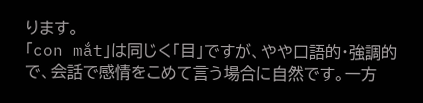ります。
「con mắt」は同じく「目」ですが、やや口語的・強調的で、会話で感情をこめて言う場合に自然です。一方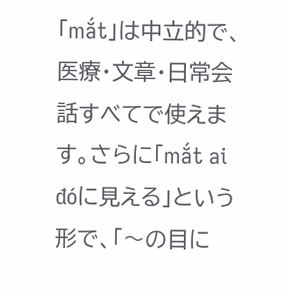「mắt」は中立的で、医療・文章・日常会話すべてで使えます。さらに「mắt ai đóに見える」という形で、「〜の目に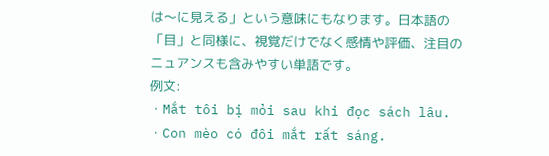は〜に見える」という意味にもなります。日本語の「目」と同様に、視覚だけでなく感情や評価、注目のニュアンスも含みやすい単語です。
例文:
・Mắt tôi bị mỏi sau khi đọc sách lâu.
・Con mèo có đôi mắt rất sáng.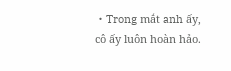・Trong mắt anh ấy, cô ấy luôn hoàn hảo.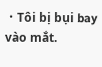・Tôi bị bụi bay vào mắt.